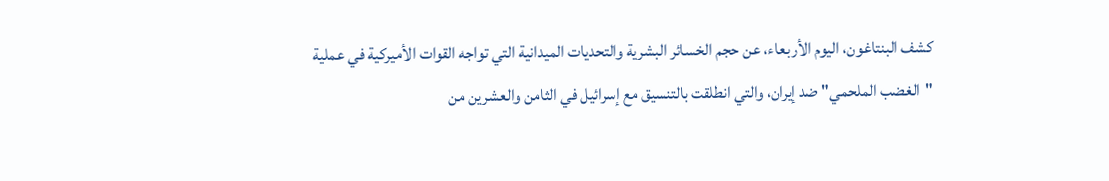كشف البنتاغون، اليوم الأربعاء، عن حجم الخسائر البشرية والتحديات الميدانية التي تواجه القوات الأميركية في عملية "الغضب الملحمي" ضد إيران، والتي انطلقت بالتنسيق مع إسرائيل في الثامن والعشرين من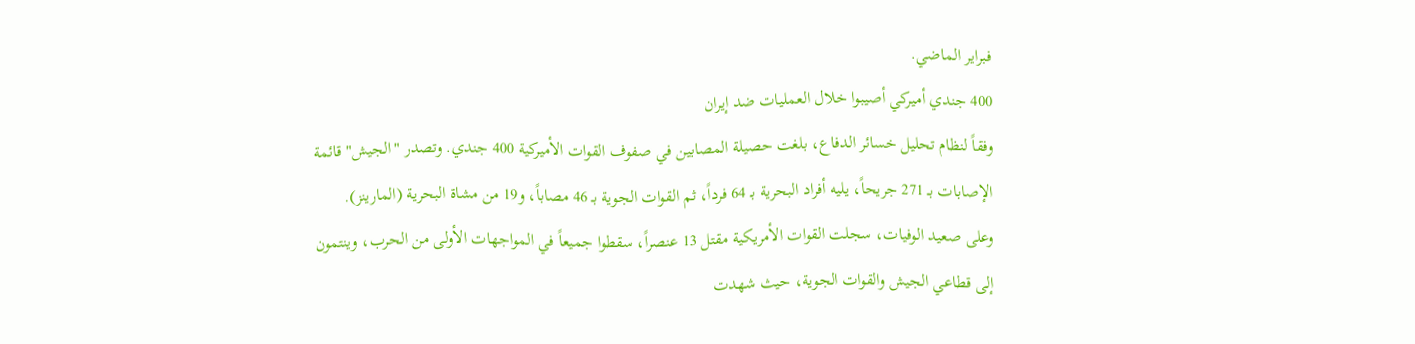فبراير الماضي.
400 جندي أميركي أصيبوا خلال العمليات ضد إيران
وفقاً لنظام تحليل خسائر الدفاع، بلغت حصيلة المصابين في صفوف القوات الأميركية 400 جندي. وتصدر "الجيش" قائمة الإصابات بـ 271 جريحاً، يليه أفراد البحرية بـ 64 فرداً، ثم القوات الجوية بـ 46 مصاباً، و19 من مشاة البحرية (المارينز).
وعلى صعيد الوفيات، سجلت القوات الأمريكية مقتل 13 عنصراً، سقطوا جميعاً في المواجهات الأولى من الحرب، وينتمون إلى قطاعي الجيش والقوات الجوية، حيث شهدت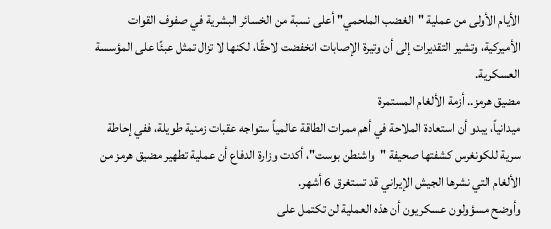الأيام الأولى من عملية "الغضب الملحمي" أعلى نسبة من الخسائر البشرية في صفوف القوات الأميركية، وتشير التقديرات إلى أن وتيرة الإصابات انخفضت لاحقًا، لكنها لا تزال تمثل عبئًا على المؤسسة العسكرية.
مضيق هرمز.. أزمة الألغام المستمرة
ميدانياً، يبدو أن استعادة الملاحة في أهم ممرات الطاقة عالمياً ستواجه عقبات زمنية طويلة، ففي إحاطة سرية للكونغرس كشفتها صحيفة "واشنطن بوست"، أكدت وزارة الدفاع أن عملية تطهير مضيق هرمز من الألغام التي نشرها الجيش الإيراني قد تستغرق 6 أشهر.
وأوضح مسؤولون عسكريون أن هذه العملية لن تكتمل على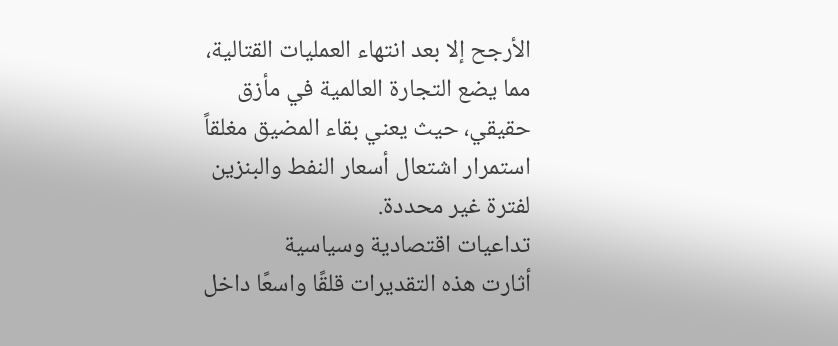الأرجح إلا بعد انتهاء العمليات القتالية، مما يضع التجارة العالمية في مأزق حقيقي، حيث يعني بقاء المضيق مغلقاً استمرار اشتعال أسعار النفط والبنزين لفترة غير محددة.
تداعيات اقتصادية وسياسية
أثارت هذه التقديرات قلقًا واسعًا داخل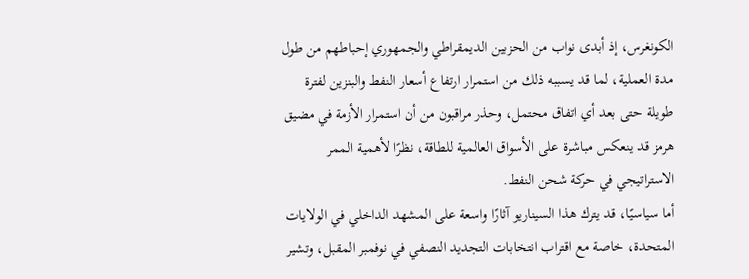الكونغرس، إذ أبدى نواب من الحزبين الديمقراطي والجمهوري إحباطهم من طول مدة العملية، لما قد يسببه ذلك من استمرار ارتفاع أسعار النفط والبنزين لفترة طويلة حتى بعد أي اتفاق محتمل، وحذر مراقبون من أن استمرار الأزمة في مضيق هرمز قد ينعكس مباشرة على الأسواق العالمية للطاقة، نظرًا لأهمية الممر الاستراتيجي في حركة شحن النفط.
أما سياسيًا، قد يترك هذا السيناريو آثارًا واسعة على المشهد الداخلي في الولايات المتحدة، خاصة مع اقتراب انتخابات التجديد النصفي في نوفمبر المقبل، وتشير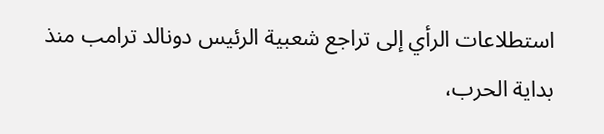استطلاعات الرأي إلى تراجع شعبية الرئيس دونالد ترامب منذ بداية الحرب،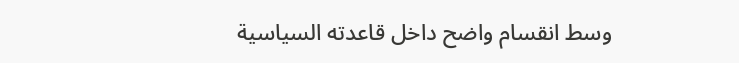وسط انقسام واضح داخل قاعدته السياسية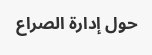حول إدارة الصراع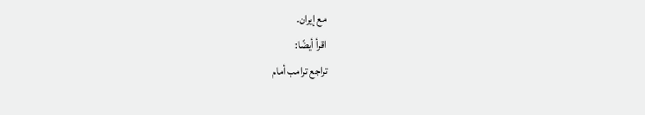مع إيران.
اقرأ أيضًا:
تراجع ترامب أمام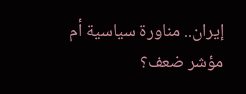إيران.. مناورة سياسية أم مؤشر ضعف؟